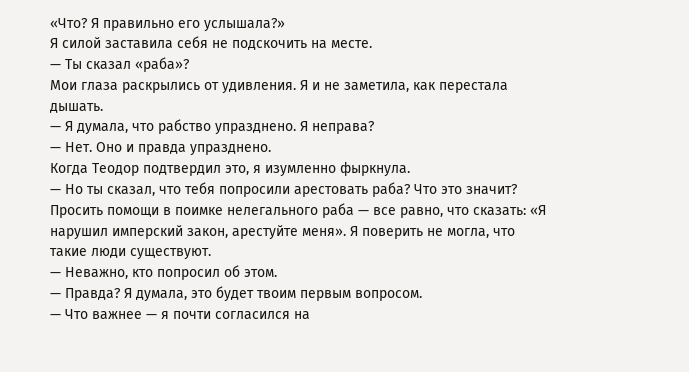«Что? Я правильно его услышала?»
Я силой заставила себя не подскочить на месте.
— Ты сказал «раба»?
Мои глаза раскрылись от удивления. Я и не заметила, как перестала дышать.
— Я думала, что рабство упразднено. Я неправа?
— Нет. Оно и правда упразднено.
Когда Теодор подтвердил это, я изумленно фыркнула.
— Но ты сказал, что тебя попросили арестовать раба? Что это значит?
Просить помощи в поимке нелегального раба — все равно, что сказать: «Я нарушил имперский закон, арестуйте меня». Я поверить не могла, что такие люди существуют.
— Неважно, кто попросил об этом.
— Правда? Я думала, это будет твоим первым вопросом.
— Что важнее — я почти согласился на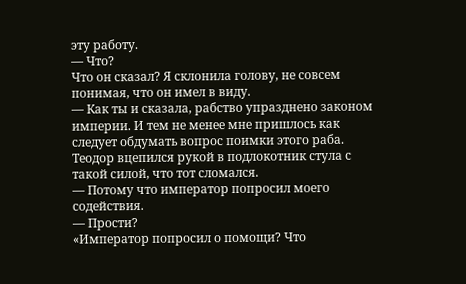эту работу.
— Что?
Что он сказал? Я склонила голову, не совсем понимая, что он имел в виду.
— Как ты и сказала, рабство упразднено законом империи. И тем не менее мне пришлось как следует обдумать вопрос поимки этого раба.
Теодор вцепился рукой в подлокотник стула с такой силой, что тот сломался.
— Потому что император попросил моего содействия.
— Прости?
«Император попросил о помощи? Что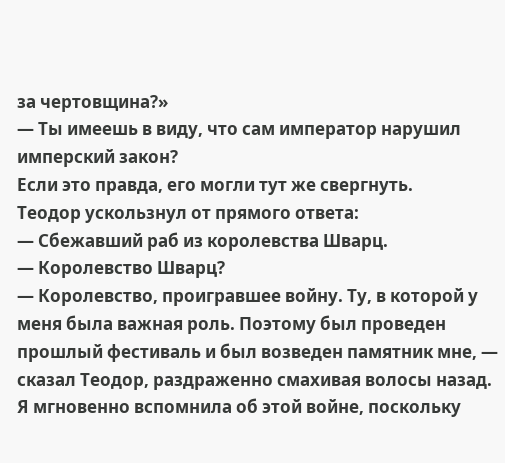за чертовщина?»
— Ты имеешь в виду, что сам император нарушил имперский закон?
Если это правда, его могли тут же свергнуть.
Теодор ускользнул от прямого ответа:
— Сбежавший раб из королевства Шварц.
— Королевство Шварц?
— Королевство, проигравшее войну. Ту, в которой у меня была важная роль. Поэтому был проведен прошлый фестиваль и был возведен памятник мне, — сказал Теодор, раздраженно смахивая волосы назад.
Я мгновенно вспомнила об этой войне, поскольку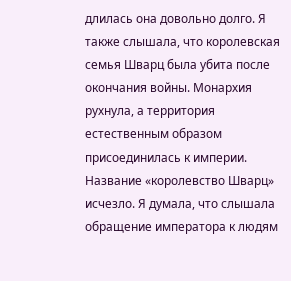длилась она довольно долго. Я также слышала, что королевская семья Шварц была убита после окончания войны. Монархия рухнула, а территория естественным образом присоединилась к империи. Название «королевство Шварц» исчезло. Я думала, что слышала обращение императора к людям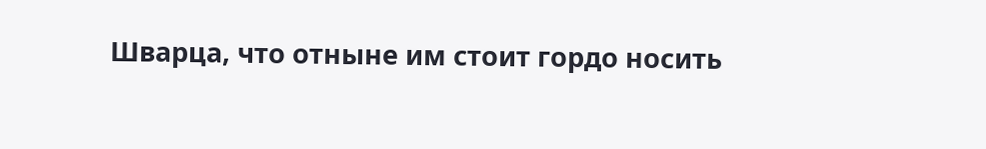Шварца, что отныне им стоит гордо носить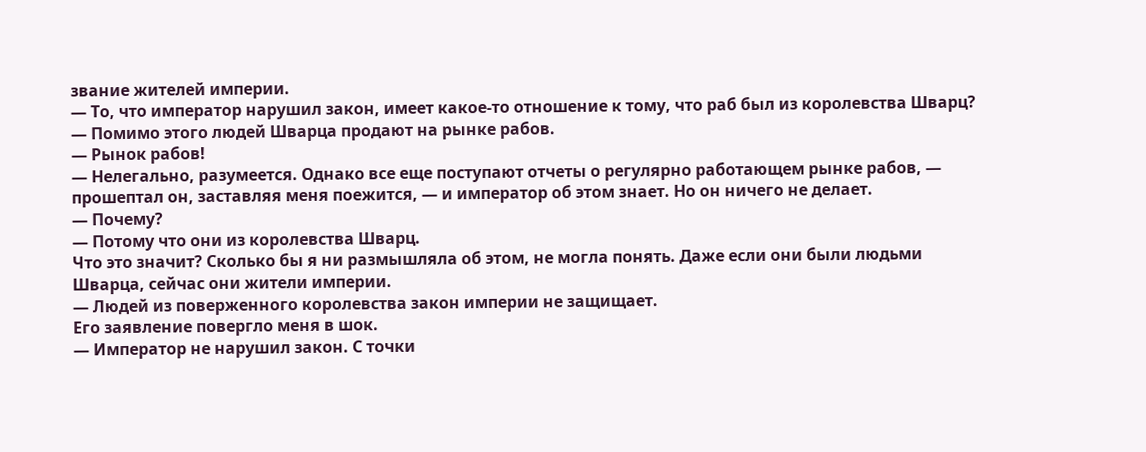звание жителей империи.
— То, что император нарушил закон, имеет какое-то отношение к тому, что раб был из королевства Шварц?
— Помимо этого людей Шварца продают на рынке рабов.
— Рынок рабов!
— Нелегально, разумеется. Однако все еще поступают отчеты о регулярно работающем рынке рабов, — прошептал он, заставляя меня поежится, — и император об этом знает. Но он ничего не делает.
— Почему?
— Потому что они из королевства Шварц.
Что это значит? Сколько бы я ни размышляла об этом, не могла понять. Даже если они были людьми Шварца, сейчас они жители империи.
— Людей из поверженного королевства закон империи не защищает.
Его заявление повергло меня в шок.
— Император не нарушил закон. С точки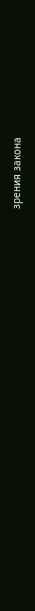зрения закона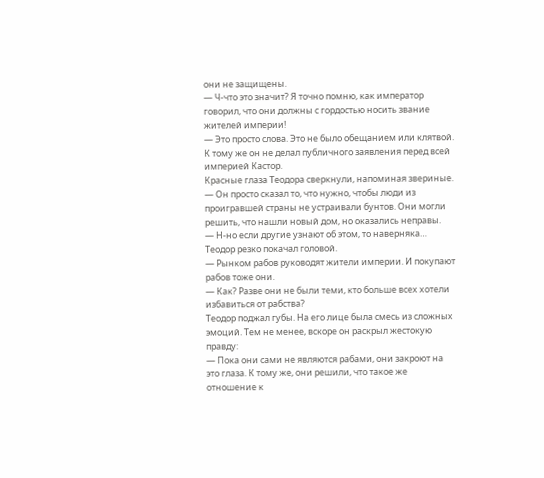они не защищены.
— Ч-что это значит? Я точно помню, как император говорил, что они должны с гордостью носить звание жителей империи!
— Это просто слова. Это не было обещанием или клятвой. К тому же он не делал публичного заявления перед всей империей Кастор.
Красные глаза Теодора сверкнули, напоминая звериные.
— Он просто сказал то, что нужно, чтобы люди из проигравшей страны не устраивали бунтов. Они могли решить, что нашли новый дом, но оказались неправы.
— Н-но если другие узнают об этом, то наверняка…
Теодор резко покачал головой.
— Рынком рабов руководят жители империи. И покупают рабов тоже они.
— Как? Разве они не были теми, кто больше всех хотели избавиться от рабства?
Теодор поджал губы. На его лице была смесь из сложных эмоций. Тем не менее, вскоре он раскрыл жестокую правду:
— Пока они сами не являются рабами, они закроют на это глаза. К тому же, они решили, что такое же отношение к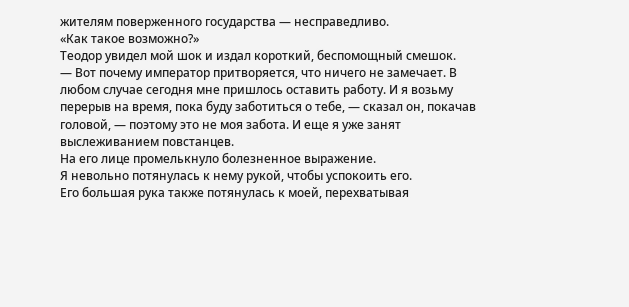жителям поверженного государства — несправедливо.
«Как такое возможно?»
Теодор увидел мой шок и издал короткий, беспомощный смешок.
— Вот почему император притворяется, что ничего не замечает. В любом случае сегодня мне пришлось оставить работу. И я возьму перерыв на время, пока буду заботиться о тебе, — сказал он, покачав головой, — поэтому это не моя забота. И еще я уже занят выслеживанием повстанцев.
На его лице промелькнуло болезненное выражение.
Я невольно потянулась к нему рукой, чтобы успокоить его.
Его большая рука также потянулась к моей, перехватывая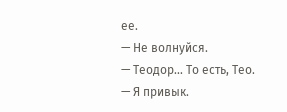ее.
— Не волнуйся.
— Теодор... То есть, Тео.
— Я привык.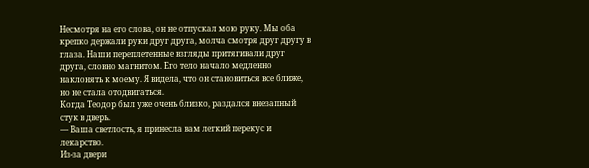Несмотря на его слова, он не отпускал мою руку. Мы оба крепко держали руки друг друга, молча смотря друг другу в глаза. Наши переплетенные взгляды притягивали друг друга, словно магнитом. Его тело начало медленно наклонять к моему. Я видела, что он становиться все ближе, но не стала отодвигаться.
Когда Теодор был уже очень близко, раздался внезапный стук в дверь.
— Ваша светлость, я принесла вам легкий перекус и лекарство.
Из-за двери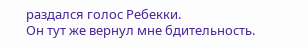раздался голос Ребекки.
Он тут же вернул мне бдительность.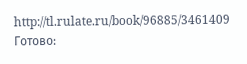http://tl.rulate.ru/book/96885/3461409
Готово: